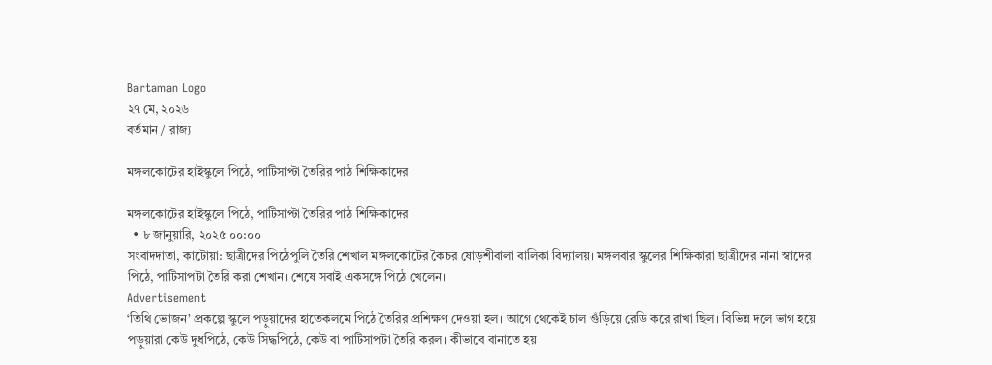Bartaman Logo
২৭ মে, ২০২৬
বর্তমান / রাজ্য

মঙ্গলকোটের হাইস্কুলে পিঠে, পাটিসাপ্টা তৈরির পাঠ শিক্ষিকাদের

মঙ্গলকোটের হাইস্কুলে পিঠে, পাটিসাপ্টা তৈরির পাঠ শিক্ষিকাদের
  • ৮ জানুয়ারি, ২০২৫ ০০:০০
সংবাদদাতা, কাটোয়া: ছাত্রীদের পিঠেপুলি তৈরি শেখাল মঙ্গলকোটের কৈচর ষোড়শীবালা বালিকা বিদ্যালয়। মঙ্গলবার স্কুলের শিক্ষিকারা ছাত্রীদের নানা স্বাদের পিঠে, পাটিসাপটা তৈরি করা শেখান। শেষে সবাই একসঙ্গে পিঠে খেলেন।
Advertisement
‘তিথি ভোজন’ প্রকল্পে স্কুলে পড়ুয়াদের হাতেকলমে পিঠে তৈরির প্রশিক্ষণ দেওয়া হল। আগে থেকেই চাল গুঁড়িয়ে রেডি করে রাখা ছিল। বিভিন্ন দলে ভাগ হয়ে পড়ুয়ারা কেউ দুধপিঠে, কেউ সিদ্ধপিঠে, কেউ বা পাটিসাপটা তৈরি করল। কীভাবে বানাতে হয়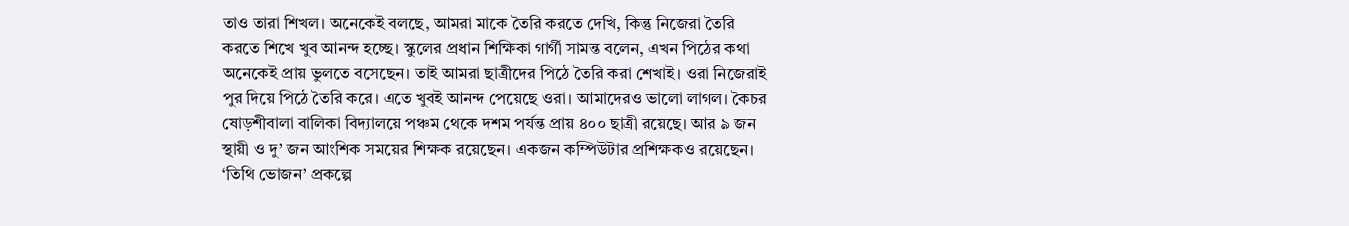তাও তারা শিখল। অনেকেই বলছে, আমরা মাকে তৈরি করতে দেখি, কিন্তু নিজেরা তৈরি করতে শিখে খুব আনন্দ হচ্ছে। স্কুলের প্রধান শিক্ষিকা গার্গী সামন্ত বলেন, এখন পিঠের কথা অনেকেই প্রায় ভুলতে বসেছেন। তাই আমরা ছাত্রীদের পিঠে তৈরি করা শেখাই। ওরা নিজেরাই পুর দিয়ে পিঠে তৈরি করে। এতে খুবই আনন্দ পেয়েছে ওরা। আমাদেরও ভালো লাগল। কৈচর ষোড়শীবালা বালিকা বিদ্যালয়ে পঞ্চম থেকে দশম পর্যন্ত প্রায় ৪০০ ছাত্রী রয়েছে। আর ৯ জন স্থায়ী ও দু’ জন আংশিক সময়ের শিক্ষক রয়েছেন। একজন কম্পিউটার প্রশিক্ষকও রয়েছেন। ‘তিথি ভোজন’ প্রকল্পে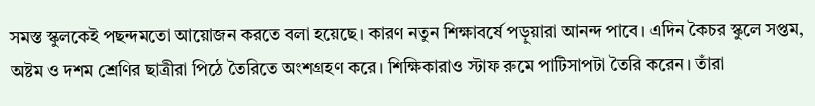সমস্ত স্কুলকেই পছন্দমতো আয়োজন করতে বলা হয়েছে। কারণ নতুন শিক্ষাবর্ষে পড়ুয়ারা আনন্দ পাবে। এদিন কৈচর স্কুলে সপ্তম, অষ্টম ও দশম শ্রেণির ছাত্রীরা পিঠে তৈরিতে অংশগ্রহণ করে। শিক্ষিকারাও স্টাফ রুমে পাটিসাপটা তৈরি করেন। তাঁরা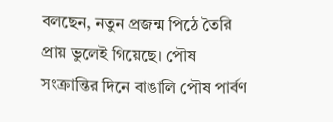বলছেন, নতুন প্রজন্ম পিঠে তৈরি প্রায় ভুলেই গিয়েছে। পৌষ সংক্রান্তির দিনে বাঙালি পৌষ পার্বণ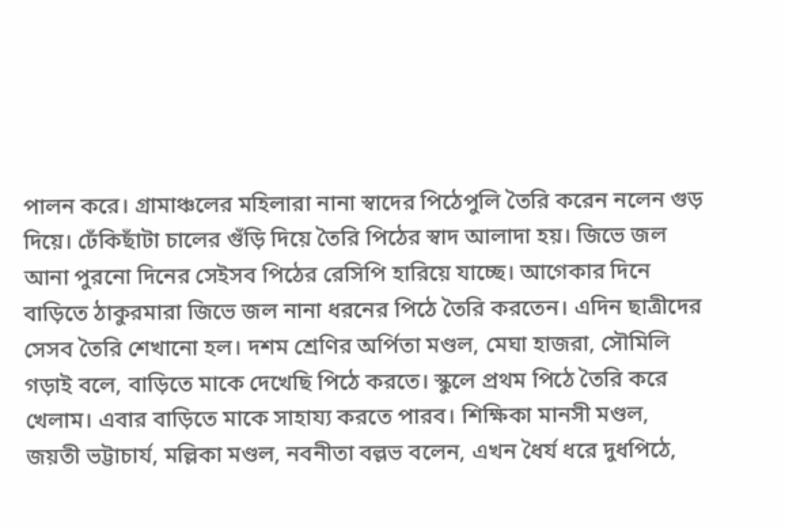পালন করে। গ্রামাঞ্চলের মহিলারা নানা স্বাদের পিঠেপুলি তৈরি করেন নলেন গুড় দিয়ে। ঢেঁকিছাঁটা চালের গুঁড়ি দিয়ে তৈরি পিঠের স্বাদ আলাদা হয়। জিভে জল আনা পুরনো দিনের সেইসব পিঠের রেসিপি হারিয়ে যাচ্ছে। আগেকার দিনে বাড়িতে ঠাকুরমারা জিভে জল নানা ধরনের পিঠে তৈরি করতেন। এদিন ছাত্রীদের সেসব তৈরি শেখানো হল। দশম শ্রেণির অর্পিতা মণ্ডল, মেঘা হাজরা, সৌমিলি গড়াই বলে, বাড়িতে মাকে দেখেছি পিঠে করতে। স্কুলে প্রথম পিঠে তৈরি করে খেলাম। এবার বাড়িতে মাকে সাহায্য করতে পারব। শিক্ষিকা মানসী মণ্ডল, জয়তী ভট্টাচার্য, মল্লিকা মণ্ডল, নবনীতা বল্লভ বলেন, এখন ধৈর্য ধরে দুধপিঠে,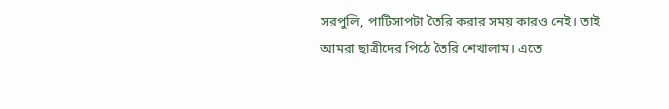সরপুলি, পাটিসাপটা তৈরি করার সময় কারও নেই। তাই আমরা ছাত্রীদের পিঠে তৈরি শেখালাম। এতে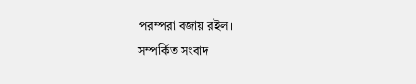পরম্পরা বজায় রইল।
সম্পর্কিত সংবাদ